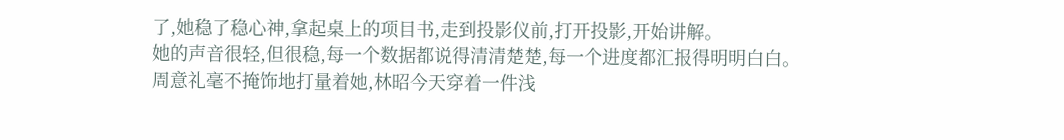了,她稳了稳心神,拿起桌上的项目书,走到投影仪前,打开投影,开始讲解。
她的声音很轻,但很稳,每一个数据都说得清清楚楚,每一个进度都汇报得明明白白。
周意礼毫不掩饰地打量着她,林昭今天穿着一件浅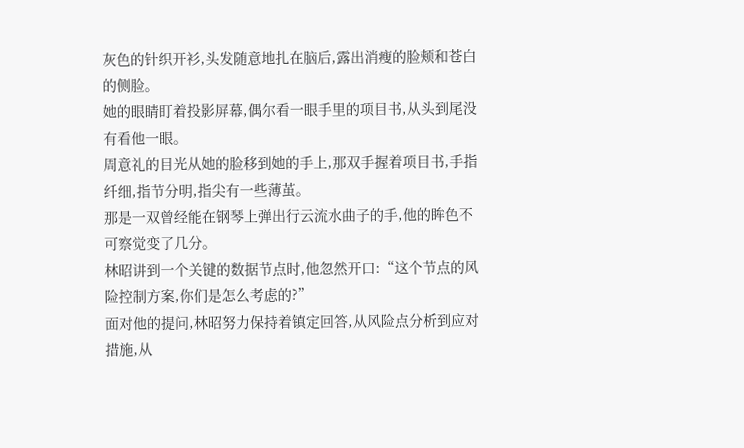灰色的针织开衫,头发随意地扎在脑后,露出消瘦的脸颊和苍白的侧脸。
她的眼睛盯着投影屏幕,偶尔看一眼手里的项目书,从头到尾没有看他一眼。
周意礼的目光从她的脸移到她的手上,那双手握着项目书,手指纤细,指节分明,指尖有一些薄茧。
那是一双曾经能在钢琴上弹出行云流水曲子的手,他的眸色不可察觉变了几分。
林昭讲到一个关键的数据节点时,他忽然开口:“这个节点的风险控制方案,你们是怎么考虑的?”
面对他的提问,林昭努力保持着镇定回答,从风险点分析到应对措施,从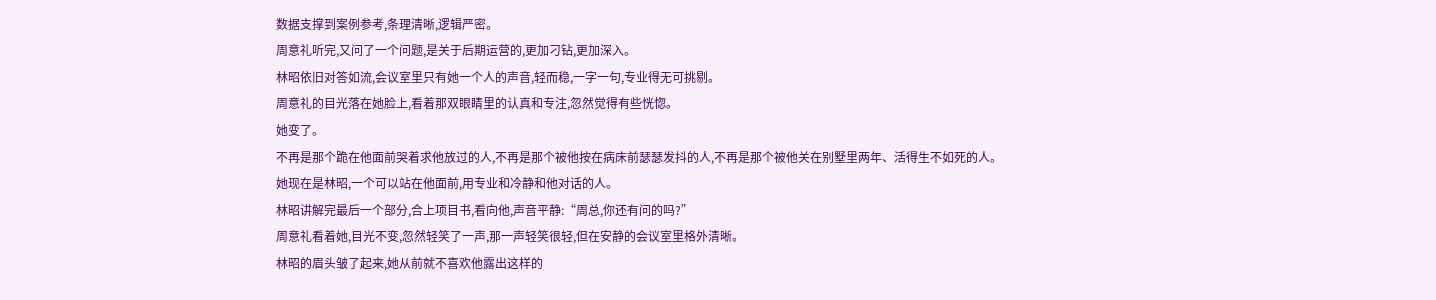数据支撑到案例参考,条理清晰,逻辑严密。
周意礼听完,又问了一个问题,是关于后期运营的,更加刁钻,更加深入。
林昭依旧对答如流,会议室里只有她一个人的声音,轻而稳,一字一句,专业得无可挑剔。
周意礼的目光落在她脸上,看着那双眼睛里的认真和专注,忽然觉得有些恍惚。
她变了。
不再是那个跪在他面前哭着求他放过的人,不再是那个被他按在病床前瑟瑟发抖的人,不再是那个被他关在别墅里两年、活得生不如死的人。
她现在是林昭,一个可以站在他面前,用专业和冷静和他对话的人。
林昭讲解完最后一个部分,合上项目书,看向他,声音平静:“周总,你还有问的吗?”
周意礼看着她,目光不变,忽然轻笑了一声,那一声轻笑很轻,但在安静的会议室里格外清晰。
林昭的眉头皱了起来,她从前就不喜欢他露出这样的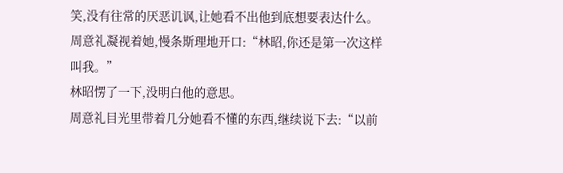笑,没有往常的厌恶讥讽,让她看不出他到底想要表达什么。
周意礼凝视着她,慢条斯理地开口:“林昭,你还是第一次这样叫我。”
林昭愣了一下,没明白他的意思。
周意礼目光里带着几分她看不懂的东西,继续说下去:“以前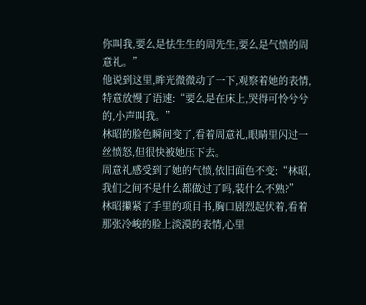你叫我,要么是怯生生的周先生,要么是气愤的周意礼。”
他说到这里,眸光微微动了一下,观察着她的表情,特意放慢了语速:“要么是在床上,哭得可怜兮兮的,小声叫我。”
林昭的脸色瞬间变了,看着周意礼,眼睛里闪过一丝愤怒,但很快被她压下去。
周意礼感受到了她的气愤,依旧面色不变:“林昭,我们之间不是什么都做过了吗,装什么不熟?”
林昭攥紧了手里的项目书,胸口剧烈起伏着,看着那张冷峻的脸上淡漠的表情,心里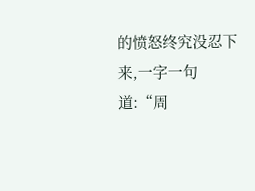的愤怒终究没忍下来,一字一句道:“周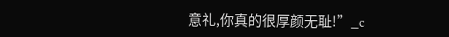意礼,你真的很厚颜无耻!”_c